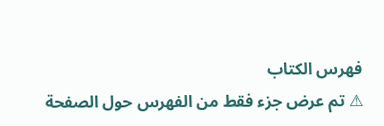فهرس الكتاب
⚠ تم عرض جزء فقط من الفهرس حول الصفحة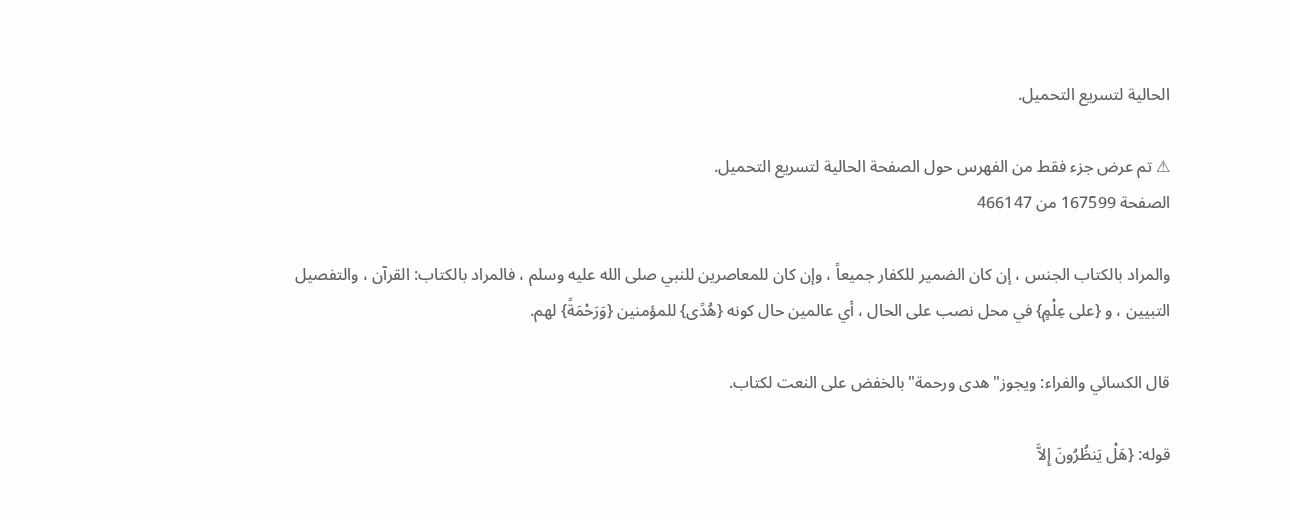الحالية لتسريع التحميل.

⚠ تم عرض جزء فقط من الفهرس حول الصفحة الحالية لتسريع التحميل.
الصفحة 167599 من 466147

والمراد بالكتاب الجنس ، إن كان الضمير للكفار جميعاً ، وإن كان للمعاصرين للنبي صلى الله عليه وسلم ، فالمراد بالكتاب: القرآن ، والتفصيل التبيين ، و {على عِلْمٍ} في محل نصب على الحال ، أي عالمين حال كونه {هُدًى} للمؤمنين {وَرَحْمَةً} لهم.

قال الكسائي والفراء: ويجوز"هدى ورحمة"بالخفض على النعت لكتاب.

قوله: {هَلْ يَنظُرُونَ إِلاَّ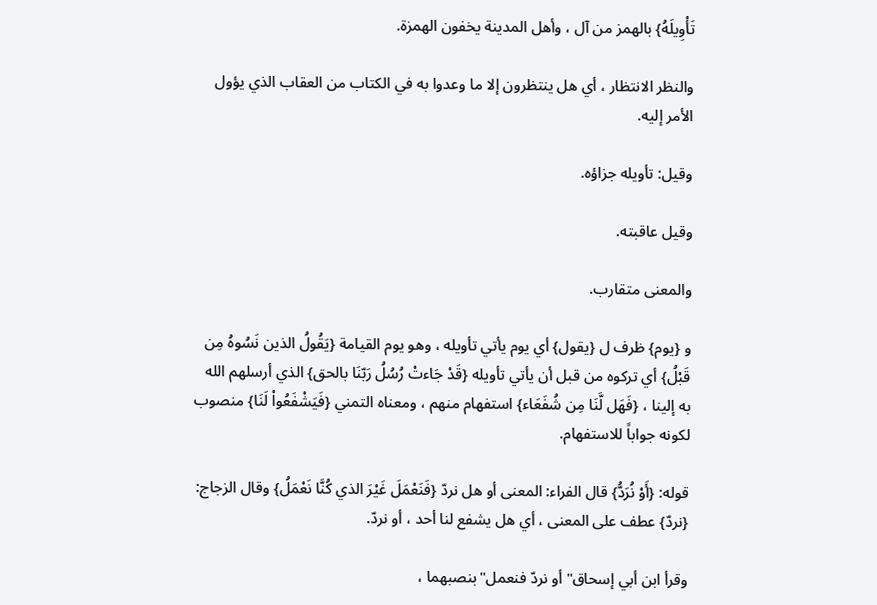تَأْوِيلَهُ} بالهمز من آل ، وأهل المدينة يخفون الهمزة.

والنظر الانتظار ، أي هل ينتظرون إلا ما وعدوا به في الكتاب من العقاب الذي يؤول الأمر إليه.

وقيل: تأويله جزاؤه.

وقيل عاقبته.

والمعنى متقارب.

و {يوم} ظرف ل {يقول} أي يوم يأتي تأويله ، وهو يوم القيامة {يَقُولُ الذين نَسُوهُ مِن قَبْلُ} أي تركوه من قبل أن يأتي تأويله {قَدْ جَاءتْ رُسُلُ رَبّنَا بالحق} الذي أرسلهم الله به إلينا ، {فَهَل لَّنَا مِن شُفَعَاء} استفهام منهم ، ومعناه التمني {فَيَشْفَعُواْ لَنَا} منصوب لكونه جواباً للاستفهام.

قوله: {أَوْ نُرَدُّ} قال الفراء: المعنى أو هل نردّ {فَنَعْمَلَ غَيْرَ الذي كُنَّا نَعْمَلُ} وقال الزجاج: {نردّ} عطف على المعنى ، أي هل يشفع لنا أحد ، أو نردّ.

وقرأ ابن أبي إسحاق"أو نردّ فنعمل"بنصبهما ،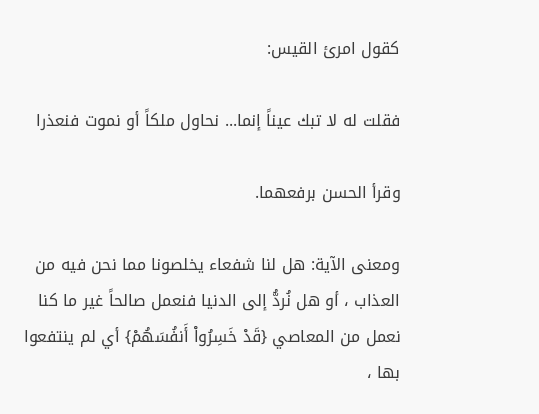كقول امرئ القيس:

فقلت له لا تبك عيناً إنما... نحاول ملكاً أو نموت فنعذرا

وقرأ الحسن برفعهما.

ومعنى الآية: هل لنا شفعاء يخلصونا مما نحن فيه من العذاب ، أو هل نُردُّ إلى الدنيا فنعمل صالحاً غير ما كنا نعمل من المعاصي {قَدْ خَسِرُواْ أَنفُسَهُمْ} أي لم ينتفعوا بها ،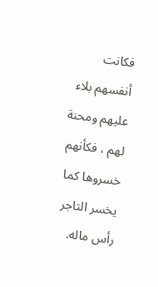فكانت أنفسهم بلاء عليهم ومحنة لهم ، فكأنهم خسروها كما يخسر التاجر رأس ماله.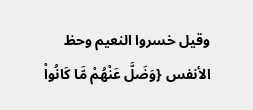وقيل خسروا النعيم وحظ الأنفس {وَضَلَّ عَنْهُمْ مَّا كَانُواْ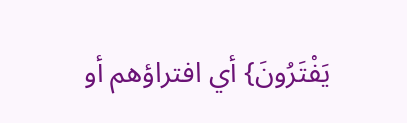يَفْتَرُونَ} أي افتراؤهم أو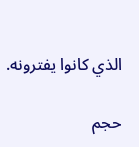الذي كانوا يفترونه.

حجم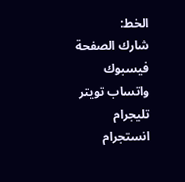الخط:
شارك الصفحة
فيسبوك واتساب تويتر تليجرام انستجرام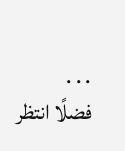. . .
فضلًا انتظر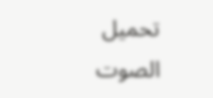تحميل الصوت